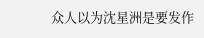众人以为沈星洲是要发作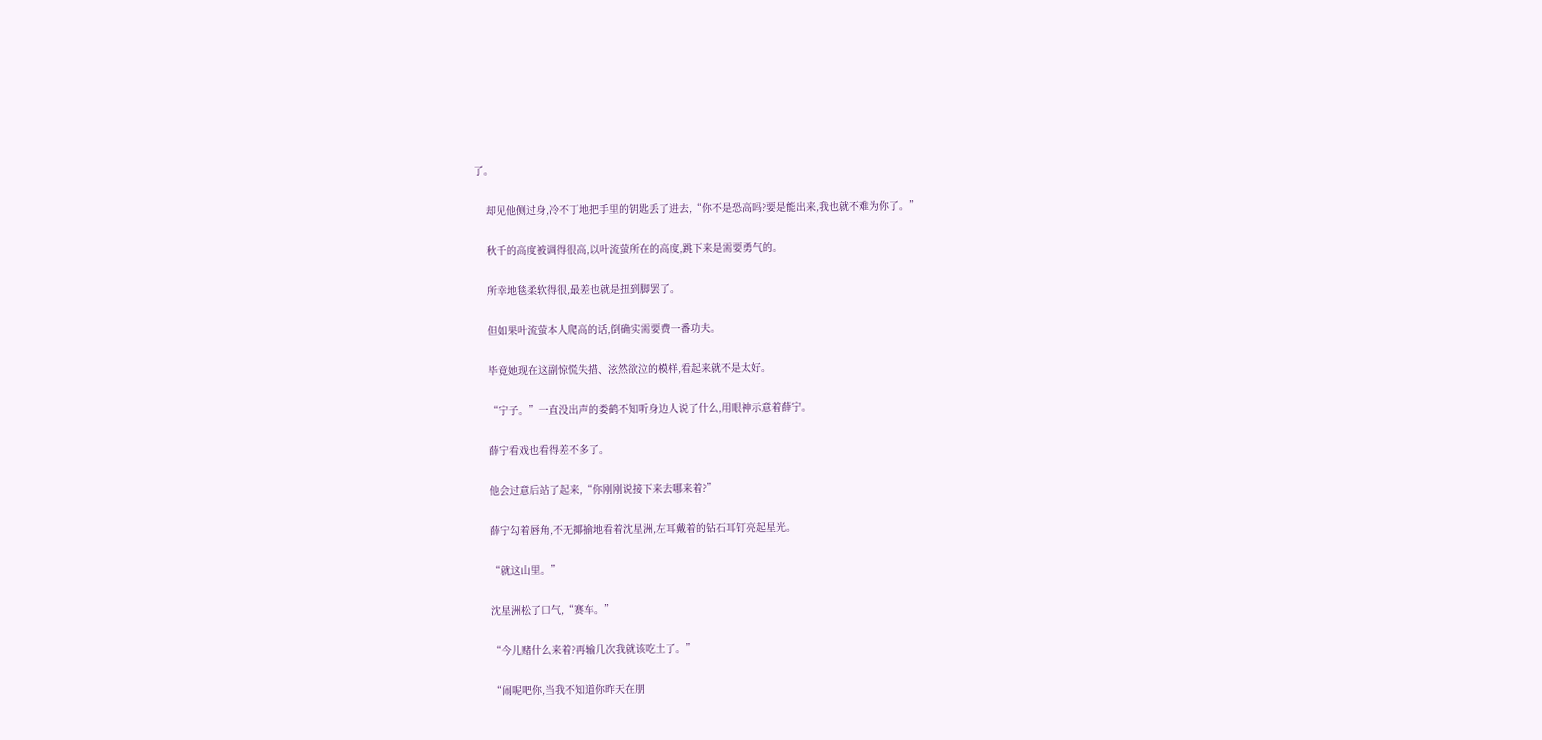了。

    却见他侧过身,冷不丁地把手里的钥匙丢了进去,“你不是恐高吗?要是能出来,我也就不难为你了。”

    秋千的高度被调得很高,以叶流萤所在的高度,跳下来是需要勇气的。

    所幸地毯柔软得很,最差也就是扭到脚罢了。

    但如果叶流萤本人爬高的话,倒确实需要费一番功夫。

    毕竟她现在这副惊慌失措、泫然欲泣的模样,看起来就不是太好。

    “宁子。”一直没出声的娄鹤不知听身边人说了什么,用眼神示意着薛宁。

    薛宁看戏也看得差不多了。

    他会过意后站了起来,“你刚刚说接下来去哪来着?”

    薛宁勾着唇角,不无揶揄地看着沈星洲,左耳戴着的钻石耳钉亮起星光。

    “就这山里。”

    沈星洲松了口气,“赛车。”

    “今儿赌什么来着?再输几次我就该吃土了。”

    “闹呢吧你,当我不知道你昨天在朋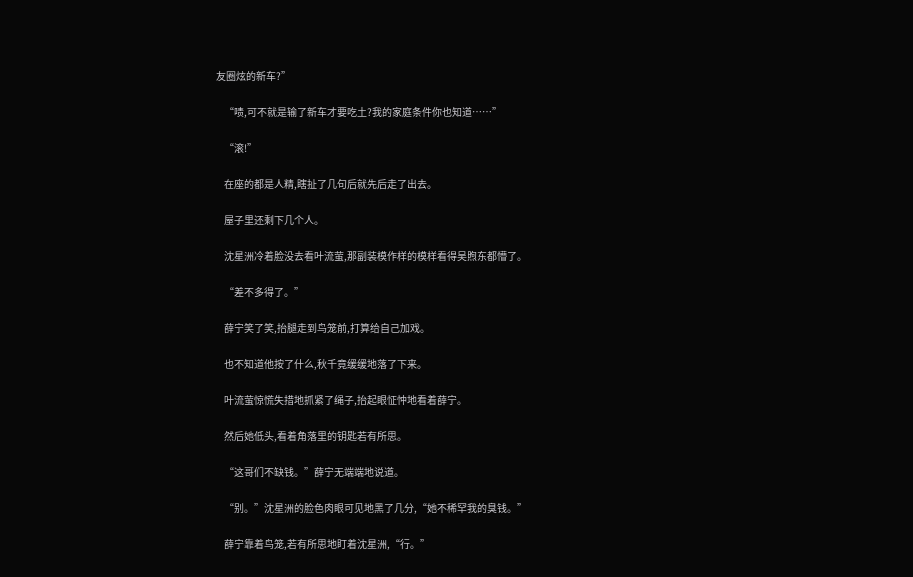友圈炫的新车?”

    “啧,可不就是输了新车才要吃土?我的家庭条件你也知道……”

    “滚!”

    在座的都是人精,瞎扯了几句后就先后走了出去。

    屋子里还剩下几个人。

    沈星洲冷着脸没去看叶流萤,那副装模作样的模样看得吴煦东都懵了。

    “差不多得了。”

    薛宁笑了笑,抬腿走到鸟笼前,打算给自己加戏。

    也不知道他按了什么,秋千竟缓缓地落了下来。

    叶流萤惊慌失措地抓紧了绳子,抬起眼怔忡地看着薛宁。

    然后她低头,看着角落里的钥匙若有所思。

    “这哥们不缺钱。”薛宁无端端地说道。

    “别。”沈星洲的脸色肉眼可见地黑了几分,“她不稀罕我的臭钱。”

    薛宁靠着鸟笼,若有所思地盯着沈星洲,“行。”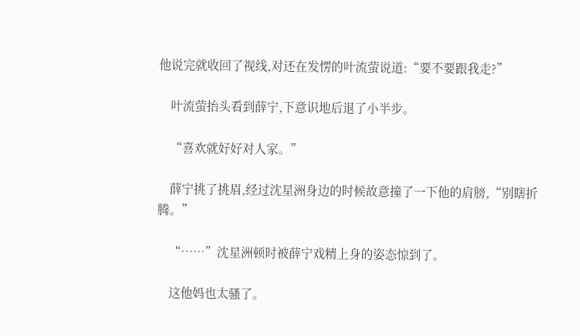他说完就收回了视线,对还在发愣的叶流萤说道:“要不要跟我走?”

    叶流萤抬头看到薛宁,下意识地后退了小半步。

    “喜欢就好好对人家。”

    薛宁挑了挑眉,经过沈星洲身边的时候故意撞了一下他的肩膀,“别瞎折腾。”

    “……”沈星洲顿时被薛宁戏精上身的姿态惊到了。

    这他妈也太骚了。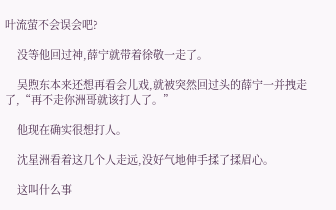叶流萤不会误会吧?

    没等他回过神,薛宁就带着徐敬一走了。

    吴煦东本来还想再看会儿戏,就被突然回过头的薛宁一并拽走了,“再不走你洲哥就该打人了。”

    他现在确实很想打人。

    沈星洲看着这几个人走远,没好气地伸手揉了揉眉心。

    这叫什么事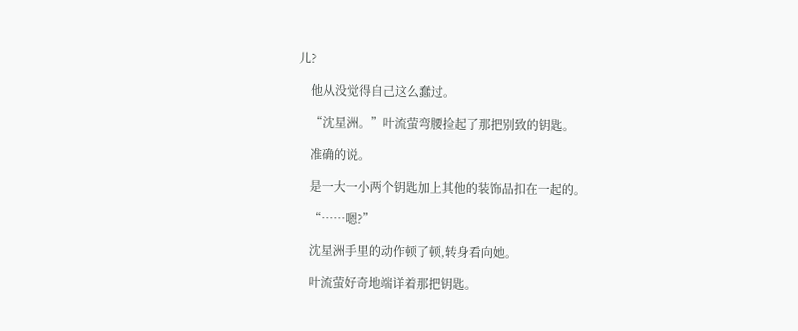儿?

    他从没觉得自己这么蠢过。

    “沈星洲。”叶流萤弯腰捡起了那把别致的钥匙。

    准确的说。

    是一大一小两个钥匙加上其他的装饰品扣在一起的。

    “……嗯?”

    沈星洲手里的动作顿了顿,转身看向她。

    叶流萤好奇地端详着那把钥匙。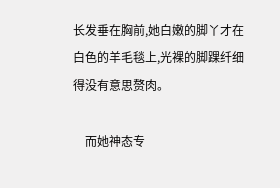长发垂在胸前,她白嫩的脚丫才在白色的羊毛毯上,光裸的脚踝纤细得没有意思赘肉。

    而她神态专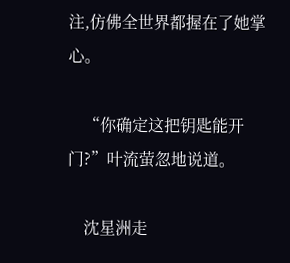注,仿佛全世界都握在了她掌心。

    “你确定这把钥匙能开门?”叶流萤忽地说道。

    沈星洲走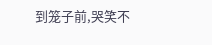到笼子前,哭笑不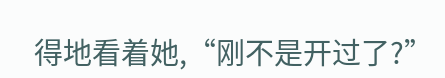得地看着她,“刚不是开过了?”